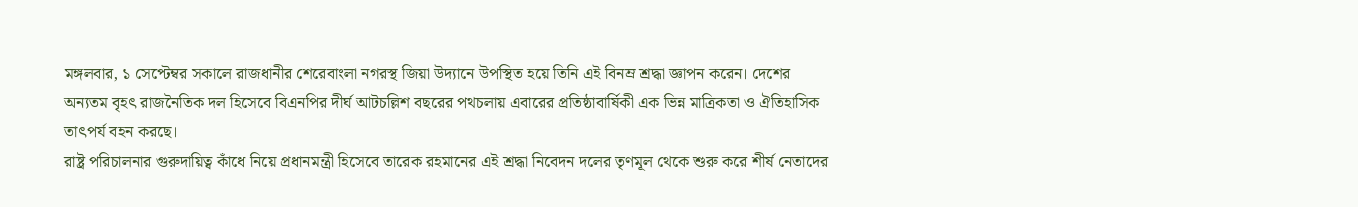মঙ্গলবার, ১ সেপ্টেম্বর সকালে রাজধানীর শেরেবাংলা নগরস্থ জিয়া উদ্যানে উপস্থিত হয়ে তিনি এই বিনম্র শ্রদ্ধা জ্ঞাপন করেন। দেশের অন্যতম বৃহৎ রাজনৈতিক দল হিসেবে বিএনপির দীর্ঘ আটচল্লিশ বছরের পথচলায় এবারের প্রতিষ্ঠাবার্ষিকী এক ভিন্ন মাত্রিকতা ও ঐতিহাসিক তাৎপর্য বহন করছে।
রাষ্ট্র পরিচালনার গুরুদায়িত্ব কাঁধে নিয়ে প্রধানমন্ত্রী হিসেবে তারেক রহমানের এই শ্রদ্ধা নিবেদন দলের তৃণমূল থেকে শুরু করে শীর্ষ নেতাদের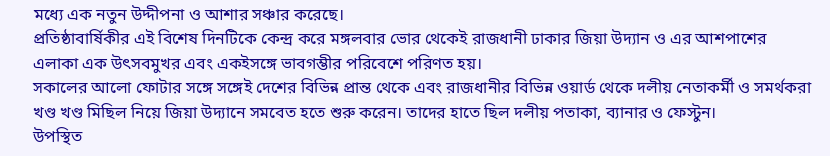মধ্যে এক নতুন উদ্দীপনা ও আশার সঞ্চার করেছে।
প্রতিষ্ঠাবার্ষিকীর এই বিশেষ দিনটিকে কেন্দ্র করে মঙ্গলবার ভোর থেকেই রাজধানী ঢাকার জিয়া উদ্যান ও এর আশপাশের এলাকা এক উৎসবমুখর এবং একইসঙ্গে ভাবগম্ভীর পরিবেশে পরিণত হয়।
সকালের আলো ফোটার সঙ্গে সঙ্গেই দেশের বিভিন্ন প্রান্ত থেকে এবং রাজধানীর বিভিন্ন ওয়ার্ড থেকে দলীয় নেতাকর্মী ও সমর্থকরা খণ্ড খণ্ড মিছিল নিয়ে জিয়া উদ্যানে সমবেত হতে শুরু করেন। তাদের হাতে ছিল দলীয় পতাকা, ব্যানার ও ফেস্টুন।
উপস্থিত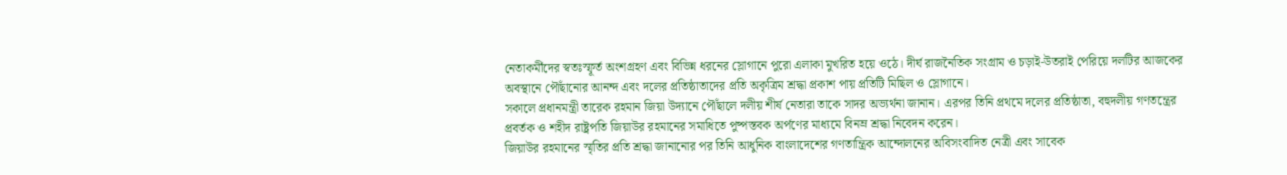নেতাকর্মীদের স্বতঃস্ফূর্ত অংশগ্রহণ এবং বিভিন্ন ধরনের স্লোগানে পুরো এলাকা মুখরিত হয়ে ওঠে। দীর্ঘ রাজনৈতিক সংগ্রাম ও চড়াই-উতরাই পেরিয়ে দলটির আজকের অবস্থানে পৌঁছানোর আনন্দ এবং দলের প্রতিষ্ঠাতাদের প্রতি অকৃত্রিম শ্রদ্ধা প্রকাশ পায় প্রতিটি মিছিল ও স্লোগানে।
সকালে প্রধানমন্ত্রী তারেক রহমান জিয়া উদ্যানে পৌঁছালে দলীয় শীর্ষ নেতারা তাকে সাদর অভ্যর্থনা জানান। এরপর তিনি প্রথমে দলের প্রতিষ্ঠাতা, বহুদলীয় গণতন্ত্রের প্রবর্তক ও শহীদ রাষ্ট্রপতি জিয়াউর রহমানের সমাধিতে পুষ্পস্তবক অর্পণের মাধ্যমে বিনম্র শ্রদ্ধা নিবেদন করেন।
জিয়াউর রহমানের স্মৃতির প্রতি শ্রদ্ধা জানানোর পর তিনি আধুনিক বাংলাদেশের গণতান্ত্রিক আন্দোলনের অবিসংবাদিত নেত্রী এবং সাবেক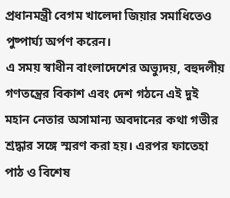প্রধানমন্ত্রী বেগম খালেদা জিয়ার সমাধিতেও পুষ্পার্ঘ্য অর্পণ করেন।
এ সময় স্বাধীন বাংলাদেশের অভ্যুদয়, বহুদলীয় গণতন্ত্রের বিকাশ এবং দেশ গঠনে এই দুই মহান নেতার অসামান্য অবদানের কথা গভীর শ্রদ্ধার সঙ্গে স্মরণ করা হয়। এরপর ফাতেহা পাঠ ও বিশেষ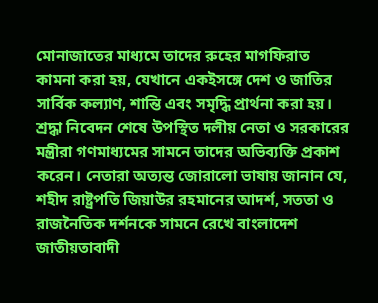মোনাজাতের মাধ্যমে তাদের রুহের মাগফিরাত কামনা করা হয়, যেখানে একইসঙ্গে দেশ ও জাতির সার্বিক কল্যাণ, শান্তি এবং সমৃদ্ধি প্রার্থনা করা হয়।
শ্রদ্ধা নিবেদন শেষে উপস্থিত দলীয় নেতা ও সরকারের মন্ত্রীরা গণমাধ্যমের সামনে তাদের অভিব্যক্তি প্রকাশ করেন। নেতারা অত্যন্ত জোরালো ভাষায় জানান যে, শহীদ রাষ্ট্রপতি জিয়াউর রহমানের আদর্শ, সততা ও রাজনৈতিক দর্শনকে সামনে রেখে বাংলাদেশ জাতীয়তাবাদী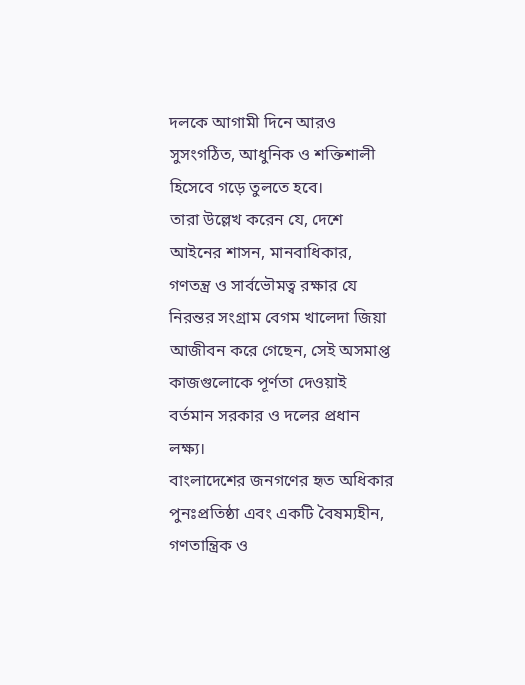দলকে আগামী দিনে আরও সুসংগঠিত, আধুনিক ও শক্তিশালী হিসেবে গড়ে তুলতে হবে।
তারা উল্লেখ করেন যে, দেশে আইনের শাসন, মানবাধিকার, গণতন্ত্র ও সার্বভৌমত্ব রক্ষার যে নিরন্তর সংগ্রাম বেগম খালেদা জিয়া আজীবন করে গেছেন, সেই অসমাপ্ত কাজগুলোকে পূর্ণতা দেওয়াই বর্তমান সরকার ও দলের প্রধান লক্ষ্য।
বাংলাদেশের জনগণের হৃত অধিকার পুনঃপ্রতিষ্ঠা এবং একটি বৈষম্যহীন, গণতান্ত্রিক ও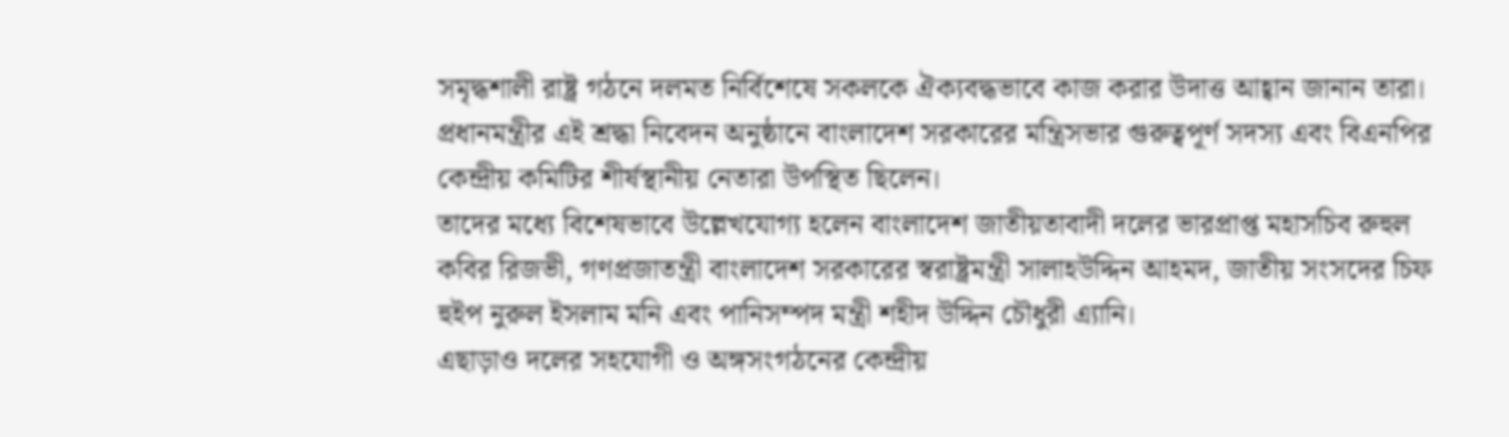সমৃদ্ধশালী রাষ্ট্র গঠনে দলমত নির্বিশেষে সকলকে ঐক্যবদ্ধভাবে কাজ করার উদাত্ত আহ্বান জানান তারা। প্রধানমন্ত্রীর এই শ্রদ্ধা নিবেদন অনুষ্ঠানে বাংলাদেশ সরকারের মন্ত্রিসভার গুরুত্বপূর্ণ সদস্য এবং বিএনপির কেন্দ্রীয় কমিটির শীর্ষস্থানীয় নেতারা উপস্থিত ছিলেন।
তাদের মধ্যে বিশেষভাবে উল্লেখযোগ্য হলেন বাংলাদেশ জাতীয়তাবাদী দলের ভারপ্রাপ্ত মহাসচিব রুহুল কবির রিজভী, গণপ্রজাতন্ত্রী বাংলাদেশ সরকারের স্বরাষ্ট্রমন্ত্রী সালাহউদ্দিন আহমদ, জাতীয় সংসদের চিফ হুইপ নুরুল ইসলাম মনি এবং পানিসম্পদ মন্ত্রী শহীদ উদ্দিন চৌধুরী এ্যানি।
এছাড়াও দলের সহযোগী ও অঙ্গসংগঠনের কেন্দ্রীয়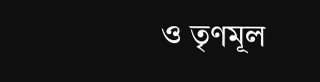ও তৃণমূল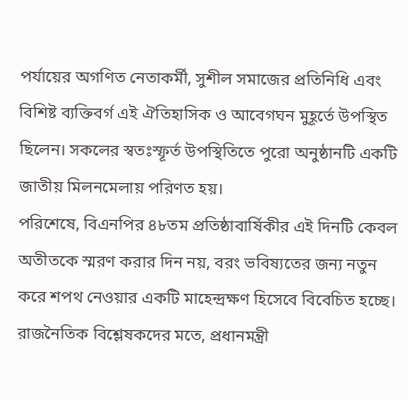পর্যায়ের অগণিত নেতাকর্মী, সুশীল সমাজের প্রতিনিধি এবং বিশিষ্ট ব্যক্তিবর্গ এই ঐতিহাসিক ও আবেগঘন মুহূর্তে উপস্থিত ছিলেন। সকলের স্বতঃস্ফূর্ত উপস্থিতিতে পুরো অনুষ্ঠানটি একটি জাতীয় মিলনমেলায় পরিণত হয়।
পরিশেষে, বিএনপির ৪৮তম প্রতিষ্ঠাবার্ষিকীর এই দিনটি কেবল অতীতকে স্মরণ করার দিন নয়, বরং ভবিষ্যতের জন্য নতুন করে শপথ নেওয়ার একটি মাহেন্দ্রক্ষণ হিসেবে বিবেচিত হচ্ছে। রাজনৈতিক বিশ্লেষকদের মতে, প্রধানমন্ত্রী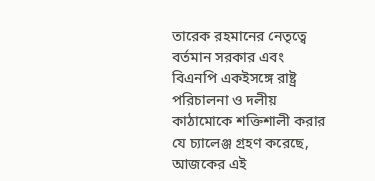তারেক রহমানের নেতৃত্বে বর্তমান সরকার এবং বিএনপি একইসঙ্গে রাষ্ট্র পরিচালনা ও দলীয় কাঠামোকে শক্তিশালী করার যে চ্যালেঞ্জ গ্রহণ করেছে, আজকের এই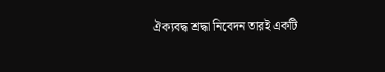ঐক্যবদ্ধ শ্রদ্ধা নিবেদন তারই একটি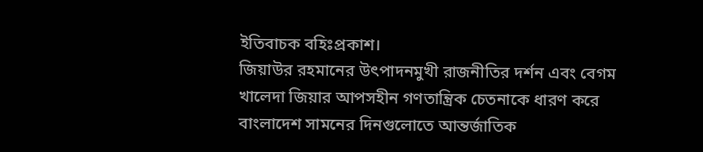ইতিবাচক বহিঃপ্রকাশ।
জিয়াউর রহমানের উৎপাদনমুখী রাজনীতির দর্শন এবং বেগম খালেদা জিয়ার আপসহীন গণতান্ত্রিক চেতনাকে ধারণ করে বাংলাদেশ সামনের দিনগুলোতে আন্তর্জাতিক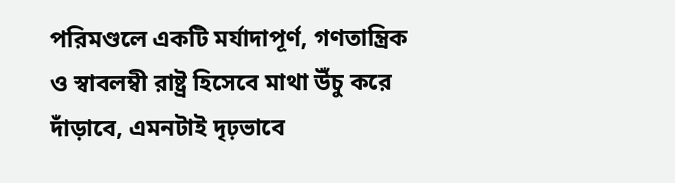পরিমণ্ডলে একটি মর্যাদাপূর্ণ, গণতান্ত্রিক ও স্বাবলম্বী রাষ্ট্র হিসেবে মাথা উঁচু করে দাঁড়াবে, এমনটাই দৃঢ়ভাবে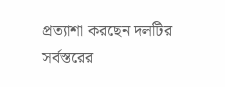প্রত্যাশা করছেন দলটির সর্বস্তরের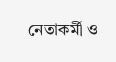নেতাকর্মী ও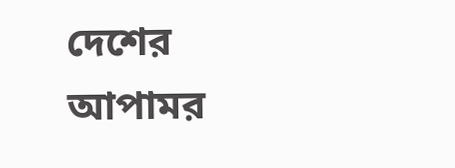দেশের আপামর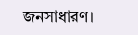জনসাধারণ।